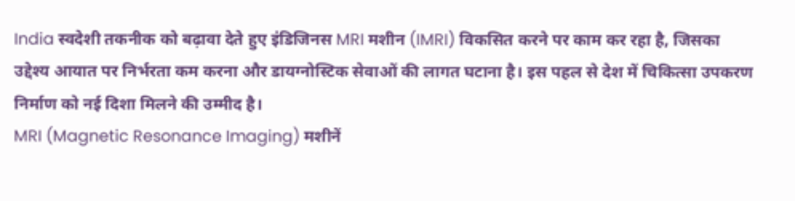India स्वदेशी तकनीक को बढ़ावा देते हुए इंडिजिनस MRI मशीन (IMRI) विकसित करने पर काम कर रहा है, जिसका उद्देश्य आयात पर निर्भरता कम करना और डायग्नोस्टिक सेवाओं की लागत घटाना है। इस पहल से देश में चिकित्सा उपकरण निर्माण को नई दिशा मिलने की उम्मीद है।
MRI (Magnetic Resonance Imaging) मशीनें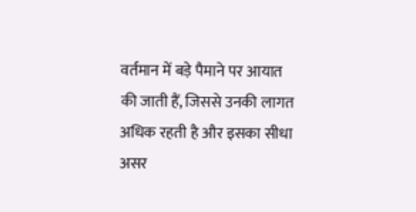वर्तमान में बड़े पैमाने पर आयात की जाती हैं, जिससे उनकी लागत अधिक रहती है और इसका सीधा असर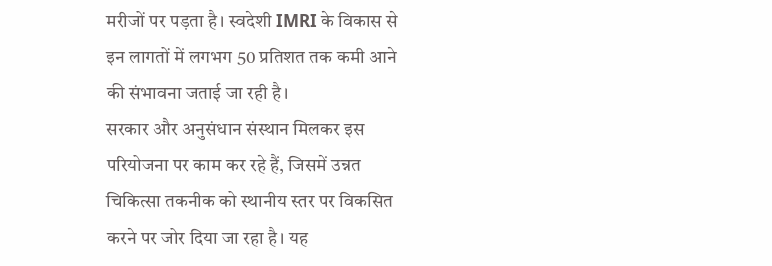मरीजों पर पड़ता है। स्वदेशी IMRI के विकास से इन लागतों में लगभग 50 प्रतिशत तक कमी आने की संभावना जताई जा रही है।
सरकार और अनुसंधान संस्थान मिलकर इस परियोजना पर काम कर रहे हैं, जिसमें उन्नत चिकित्सा तकनीक को स्थानीय स्तर पर विकसित करने पर जोर दिया जा रहा है। यह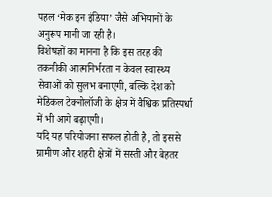पहल ‘मेक इन इंडिया’ जैसे अभियानों के अनुरूप मानी जा रही है।
विशेषज्ञों का मानना है कि इस तरह की तकनीकी आत्मनिर्भरता न केवल स्वास्थ्य सेवाओं को सुलभ बनाएगी, बल्कि देश को मेडिकल टेक्नोलॉजी के क्षेत्र में वैश्विक प्रतिस्पर्धा में भी आगे बढ़ाएगी।
यदि यह परियोजना सफल होती है, तो इससे ग्रामीण और शहरी क्षेत्रों में सस्ती और बेहतर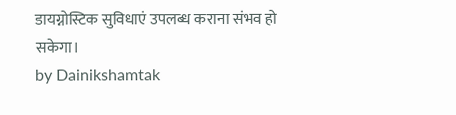डायग्नोस्टिक सुविधाएं उपलब्ध कराना संभव हो सकेगा।
by Dainikshamtak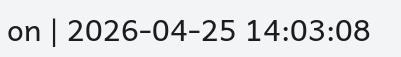on | 2026-04-25 14:03:08